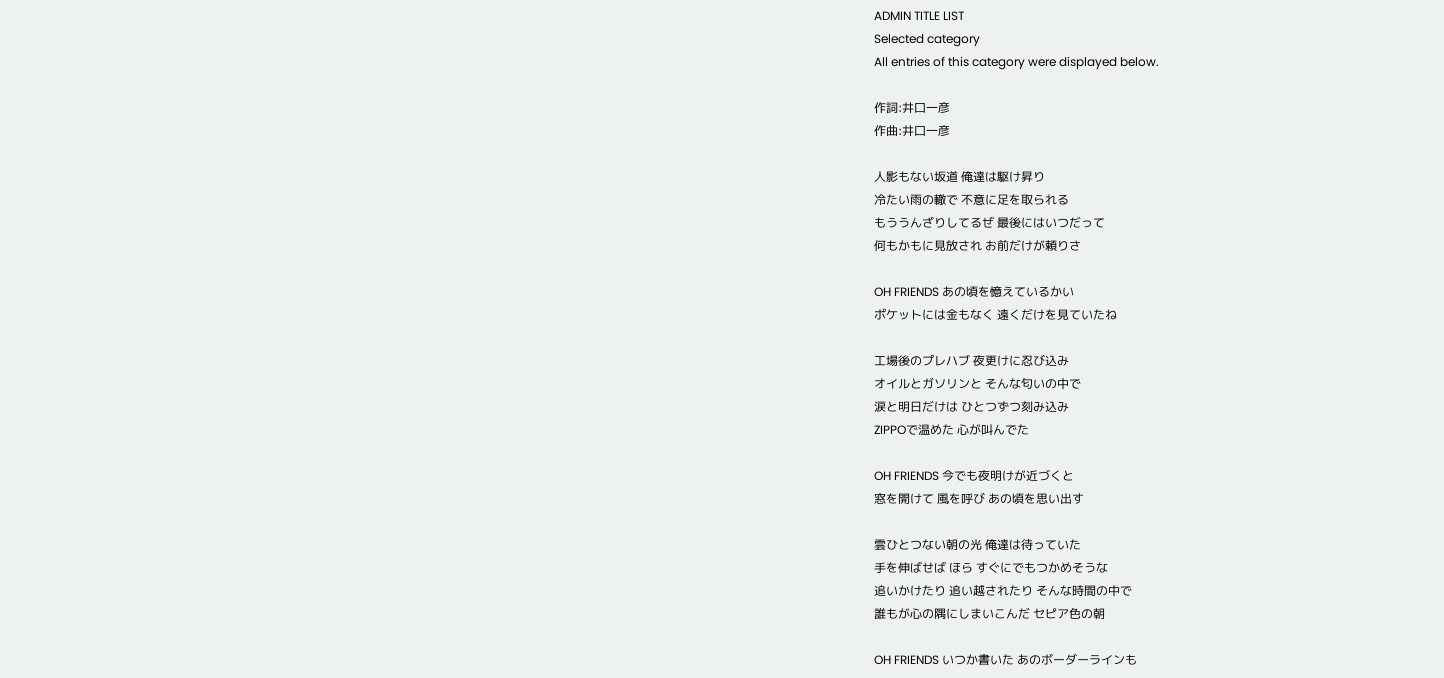ADMIN TITLE LIST
Selected category
All entries of this category were displayed below.

作詞:井口一彦
作曲:井口一彦

人影もない坂道 俺達は駆け昇り
冷たい雨の轍で 不意に足を取られる
もううんざりしてるぜ 最後にはいつだって
何もかもに見放され お前だけが頼りさ

OH FRIENDS あの頃を憶えているかい
ポケットには金もなく 遠くだけを見ていたね

工場後のプレハブ 夜更けに忍び込み
オイルとガソリンと そんな匂いの中で
涙と明日だけは ひとつずつ刻み込み
ZIPPOで温めた 心が叫んでた

OH FRIENDS 今でも夜明けが近づくと
窓を開けて 風を呼び あの頃を思い出す

雲ひとつない朝の光 俺達は待っていた
手を伸ばせば ほら すぐにでもつかめそうな
追いかけたり 追い越されたり そんな時間の中で
誰もが心の隅にしまいこんだ セピア色の朝

OH FRIENDS いつか書いた あのボーダーラインも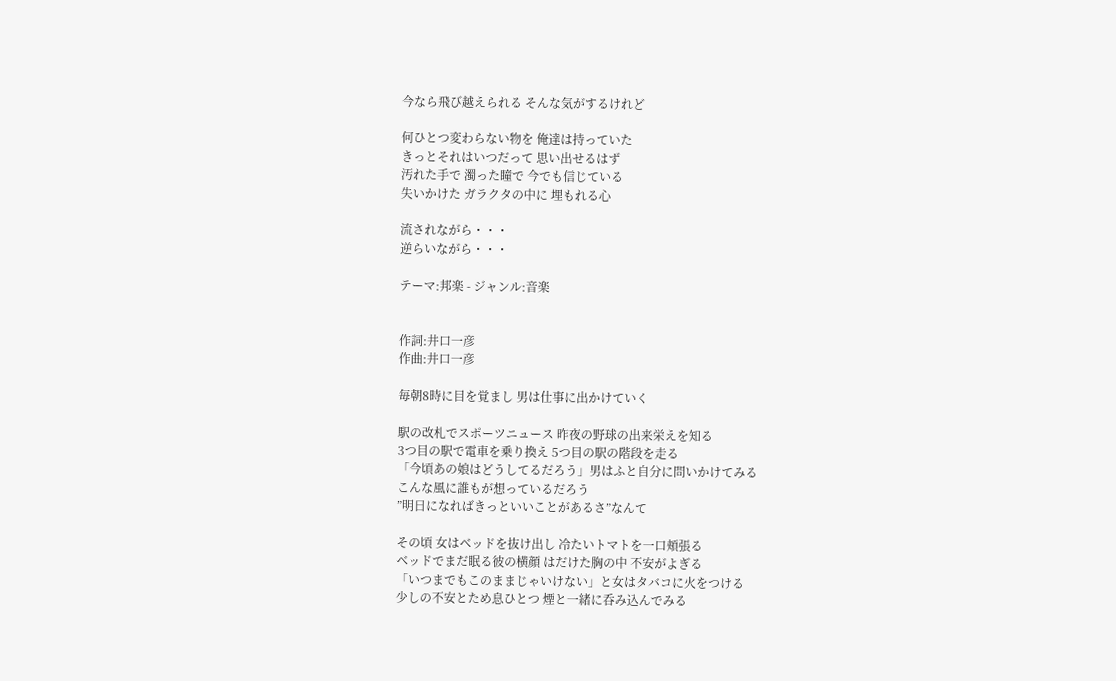今なら飛び越えられる そんな気がするけれど

何ひとつ変わらない物を 俺達は持っていた
きっとそれはいつだって 思い出せるはず
汚れた手で 濁った瞳で 今でも信じている
失いかけた ガラクタの中に 埋もれる心

流されながら・・・
逆らいながら・・・

テーマ:邦楽 - ジャンル:音楽


作詞:井口一彦
作曲:井口一彦

毎朝8時に目を覚まし 男は仕事に出かけていく

駅の改札でスポーツニュース 昨夜の野球の出来栄えを知る
3つ目の駅で電車を乗り換え 5つ目の駅の階段を走る
「今頃あの娘はどうしてるだろう」男はふと自分に問いかけてみる
こんな風に誰もが想っているだろう
”明日になればきっといいことがあるさ”なんて

その頃 女はベッドを抜け出し 冷たいトマトを一口頬張る
ベッドでまだ眠る彼の横顔 はだけた胸の中 不安がよぎる
「いつまでもこのままじゃいけない」と女はタバコに火をつける
少しの不安とため息ひとつ 煙と一緒に呑み込んでみる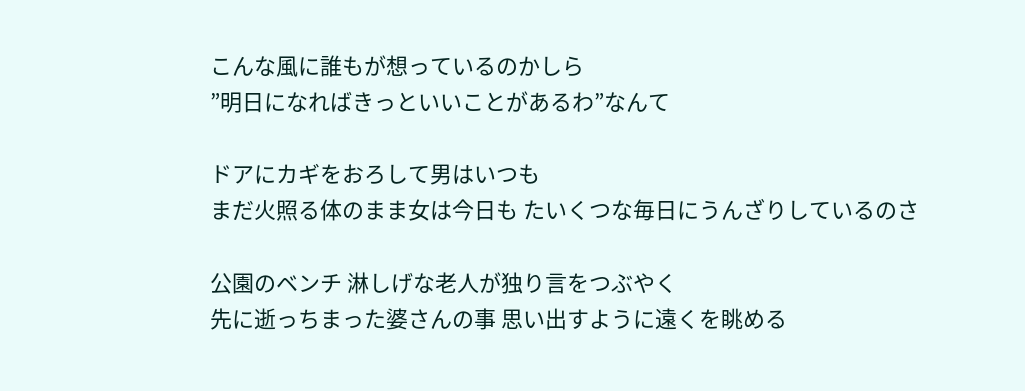こんな風に誰もが想っているのかしら
”明日になればきっといいことがあるわ”なんて

ドアにカギをおろして男はいつも
まだ火照る体のまま女は今日も たいくつな毎日にうんざりしているのさ

公園のベンチ 淋しげな老人が独り言をつぶやく
先に逝っちまった婆さんの事 思い出すように遠くを眺める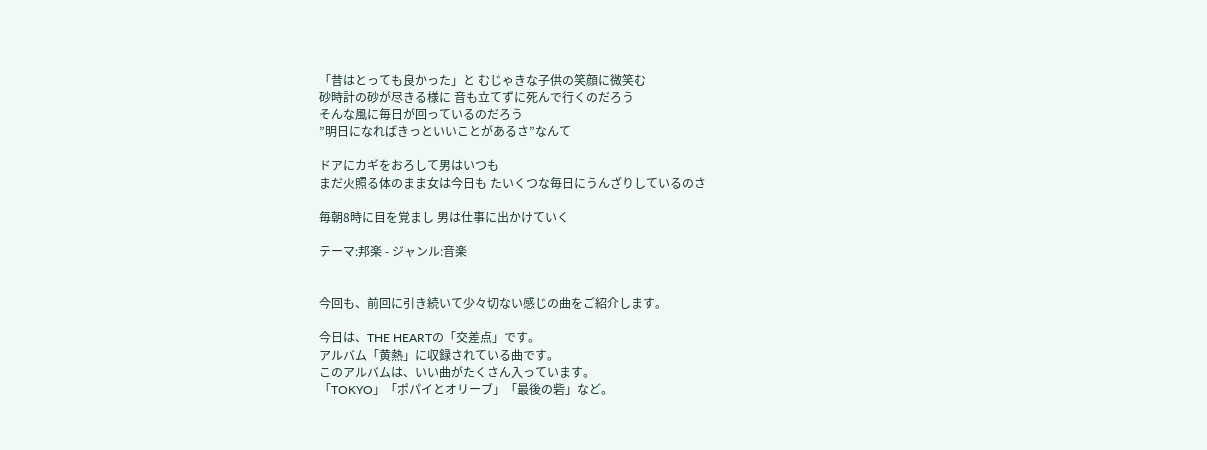「昔はとっても良かった」と むじゃきな子供の笑顔に微笑む
砂時計の砂が尽きる様に 音も立てずに死んで行くのだろう
そんな風に毎日が回っているのだろう
”明日になればきっといいことがあるさ”なんて

ドアにカギをおろして男はいつも
まだ火照る体のまま女は今日も たいくつな毎日にうんざりしているのさ

毎朝8時に目を覚まし 男は仕事に出かけていく

テーマ:邦楽 - ジャンル:音楽


今回も、前回に引き続いて少々切ない感じの曲をご紹介します。

今日は、THE HEARTの「交差点」です。
アルバム「黄熱」に収録されている曲です。
このアルバムは、いい曲がたくさん入っています。
「TOKYO」「ポパイとオリーブ」「最後の砦」など。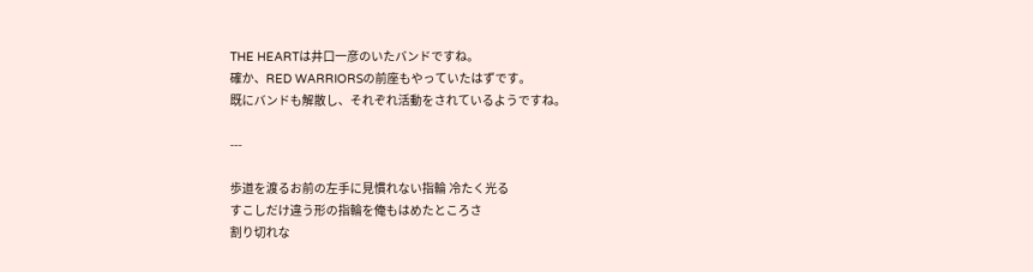THE HEARTは井口一彦のいたバンドですね。
確か、RED WARRIORSの前座もやっていたはずです。
既にバンドも解散し、それぞれ活動をされているようですね。

---

歩道を渡るお前の左手に見慣れない指輪 冷たく光る
すこしだけ違う形の指輪を俺もはめたところさ
割り切れな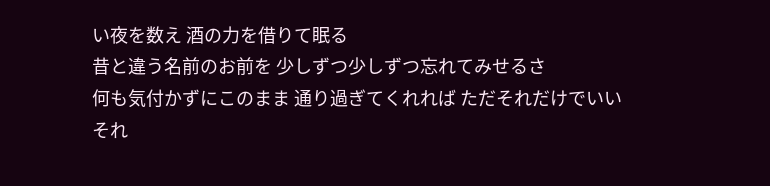い夜を数え 酒の力を借りて眠る
昔と違う名前のお前を 少しずつ少しずつ忘れてみせるさ
何も気付かずにこのまま 通り過ぎてくれれば ただそれだけでいい
それ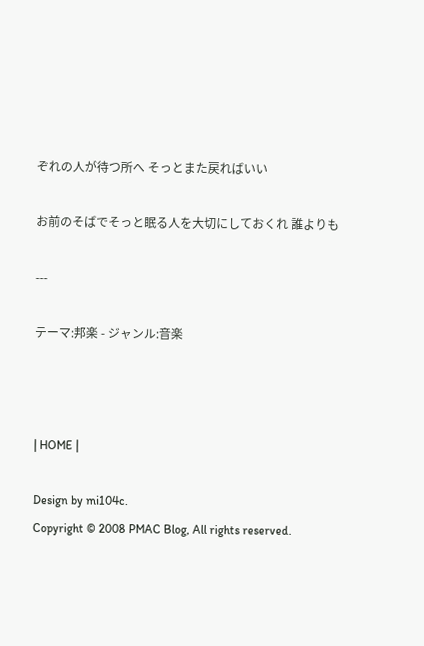ぞれの人が待つ所へ そっとまた戻ればいい

お前のそばでそっと眠る人を大切にしておくれ 誰よりも

---

テーマ:邦楽 - ジャンル:音楽



| HOME |

Design by mi104c.
Copyright © 2008 PMAC Blog, All rights reserved.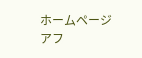ホームページ アフ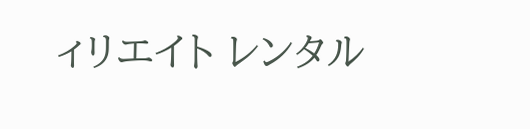ィリエイト レンタル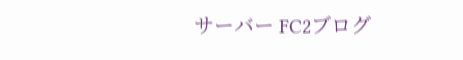サーバー FC2ブログ